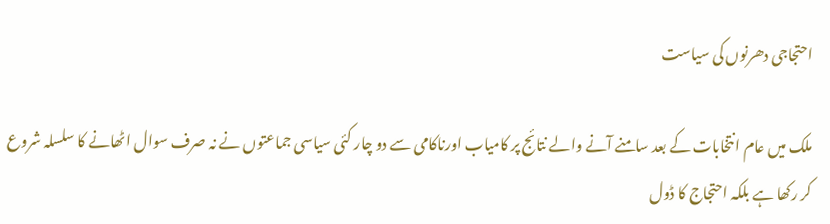احتجاجی دھرنوں کی سیاست

ملک میں عام انتخابات کے بعد سامنے آنے والے نتائج پر کامیاب اورناکامی سے دو چار کئی سیاسی جماعتوں نے نہ صرف سوال اٹھانے کا سلسلہ شروع کر رکھا ہے بلکہ احتجاج کا ڈول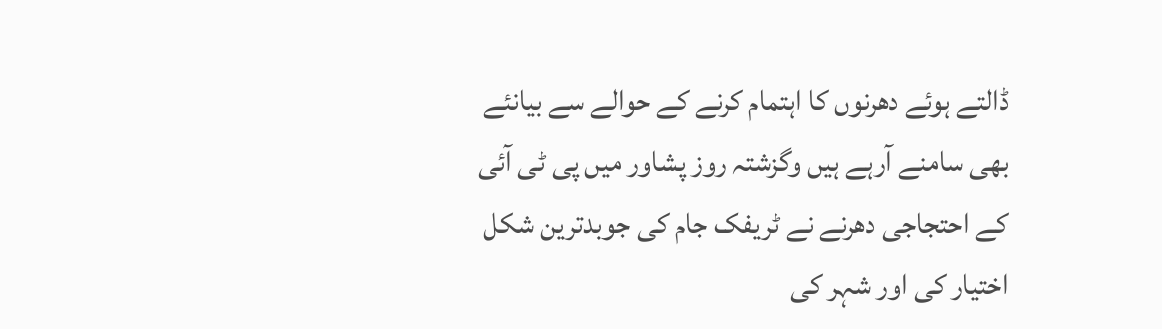ڈالتے ہوئے دھرنوں کا اہتمام کرنے کے حوالے سے بیانئے بھی سامنے آرہے ہیں وگزشتہ روز پشاور میں پی ٹی آئی کے احتجاجی دھرنے نے ٹریفک جام کی جوبدترین شکل اختیار کی اور شہر کی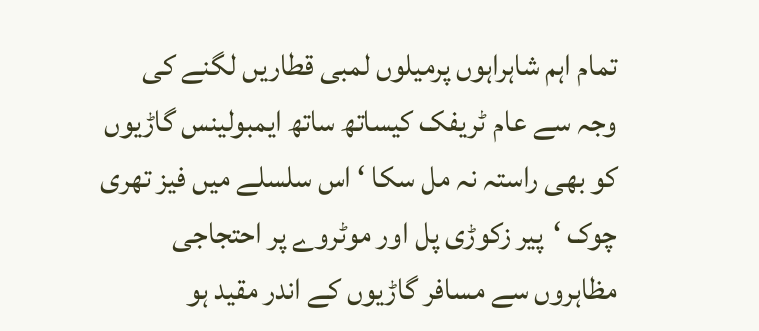تمام اہم شاہراہوں پرمیلوں لمبی قطاریں لگنے کی وجہ سے عام ٹریفک کیساتھ ساتھ ایمبولینس گاڑیوں کو بھی راستہ نہ مل سکا ‘ اس سلسلے میں فیز تھری چوک ‘پیر زکوڑی پل اور موٹروے پر احتجاجی مظاہروں سے مسافر گاڑیوں کے اندر مقید ہو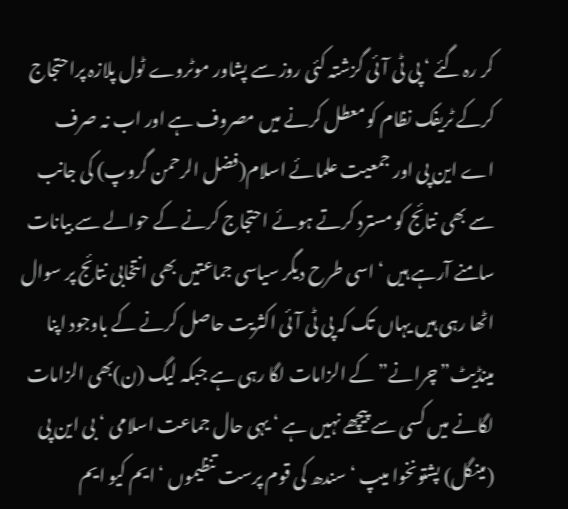کر رہ گئے ‘ پی ٹی آئی گزشتہ کئی روز سے پشاور موٹروے ٹول پلازہ پراحتجاج کرکے ٹریفک نظام کو معطل کرنے میں مصروف ہے اور اب نہ صرف اے این پی اور جمعیت علمائے اسلام(فضل الرحمن گروپ) کی جانب سے بھی نتائج کو مسترد کرتے ہوئے احتجاج کرنے کے حوالے سے بیانات سامنے آرہے ہیں ‘ اسی طرح دیگر سیاسی جماعتیں بھی انتخابی نتائج پر سوال اٹھا رہی ہیں یہاں تک کہ پی ٹی آئی اکثریت حاصل کرنے کے باوجود اپنا مینڈیٹ”چرانے” کے الزامات لگا رہی ہے جبکہ لیگ (ن)بھی الزامات لگانے میں کسی سے پیچھے نہیں ہے ‘ یہی حال جماعت اسلامی ‘ بی این پی (مینگل) پشتونخوا میپ ‘ سندھ کی قوم پرست تنظیموں ‘ ایم کیو ایم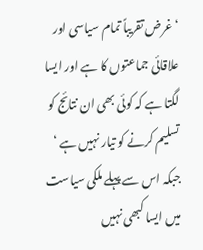‘ غرض تقریباً تمام سیاسی اور علاقائی جماعتوں کا ہے اور ایسا لگتا ہے کہ کوئی بھی ان نتائج کو تسلیم کرنے کو تیار نہیں ہے ‘ جبکہ اس سے پہلے ملکی سیاست میں ایسا کبھی نہیں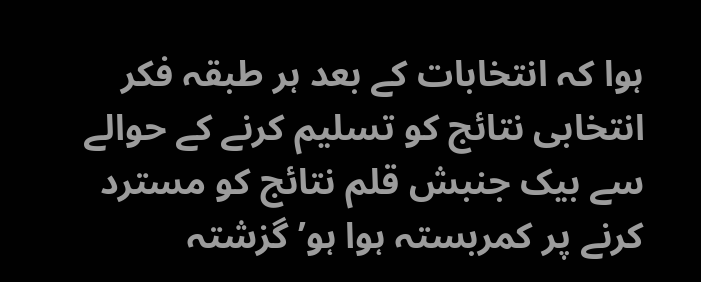ہوا کہ انتخابات کے بعد ہر طبقہ فکر انتخابی نتائج کو تسلیم کرنے کے حوالے سے بیک جنبش قلم نتائج کو مسترد کرنے پر کمربستہ ہوا ہو’ گزشتہ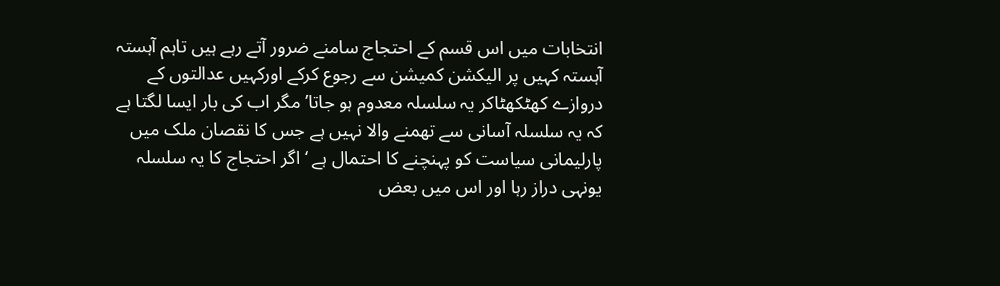انتخابات میں اس قسم کے احتجاج سامنے ضرور آتے رہے ہیں تاہم آہستہ آہستہ کہیں پر الیکشن کمیشن سے رجوع کرکے اورکہیں عدالتوں کے دروازے کھٹکھٹاکر یہ سلسلہ معدوم ہو جاتا’ مگر اب کی بار ایسا لگتا ہے کہ یہ سلسلہ آسانی سے تھمنے والا نہیں ہے جس کا نقصان ملک میں پارلیمانی سیاست کو پہنچنے کا احتمال ہے ‘ اگر احتجاج کا یہ سلسلہ یونہی دراز رہا اور اس میں بعض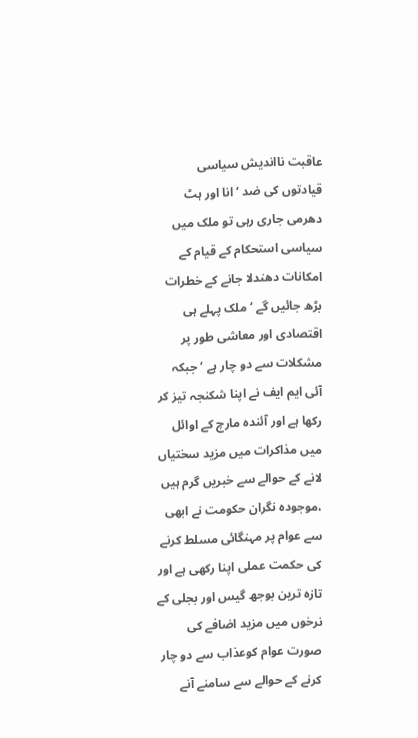عاقبت نااندیش سیاسی قیادتوں کی ضد ‘ انا اور ہٹ دھرمی جاری رہی تو ملک میں سیاسی استحکام کے قیام کے امکانات دھندلا جانے کے خطرات بڑھ جائیں گے ‘ ملک پہلے ہی اقتصادی اور معاشی طور پر مشکلات سے دو چار ہے ‘ جبکہ آئی ایم ایف نے اپنا شکنجہ تیز کر رکھا ہے اور آئندہ مارچ کے اوائل میں مذاکرات میں مزید سختیاں لانے کے حوالے سے خبریں گرم ہیں ،موجودہ نگران حکومت نے ابھی سے عوام پر مہنگائی مسلط کرنے کی حکمت عملی اپنا رکھی ہے اور تازہ ترین بوجھ گیس اور بجلی کے نرخوں میں مزید اضافے کی صورت عوام کوعذاب سے دو چار کرنے کے حوالے سے سامنے آنے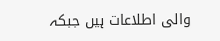والی اطلاعات ہیں جبکہ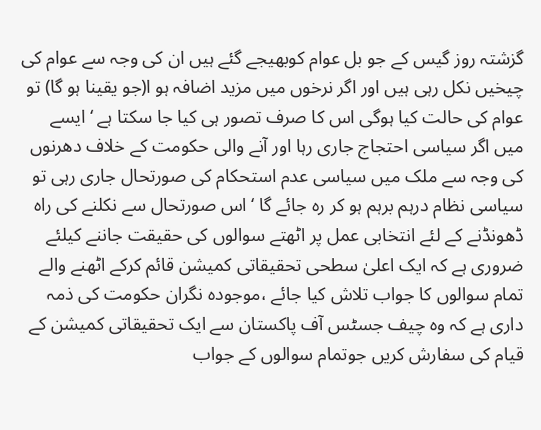گزشتہ روز گیس کے جو بل عوام کوبھیجے گئے ہیں ان کی وجہ سے عوام کی چیخیں نکل رہی ہیں اور اگر نرخوں میں مزید اضافہ ہو ا(جو یقینا ہو گا) تو عوام کی حالت کیا ہوگی اس کا صرف تصور ہی کیا جا سکتا ہے ‘ ایسے میں اگر سیاسی احتجاج جاری رہا اور آنے والی حکومت کے خلاف دھرنوں کی وجہ سے ملک میں سیاسی عدم استحکام کی صورتحال جاری رہی تو سیاسی نظام درہم برہم ہو کر رہ جائے گا ‘ اس صورتحال سے نکلنے کی راہ ڈھونڈنے کے لئے انتخابی عمل پر اٹھتے سوالوں کی حقیقت جاننے کیلئے ضروری ہے کہ ایک اعلیٰ سطحی تحقیقاتی کمیشن قائم کرکے اٹھنے والے تمام سوالوں کا جواب تلاش کیا جائے ،موجودہ نگران حکومت کی ذمہ داری ہے کہ وہ چیف جسٹس آف پاکستان سے ایک تحقیقاتی کمیشن کے قیام کی سفارش کریں جوتمام سوالوں کے جواب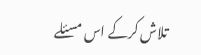تلاش کرکے اس مسئلے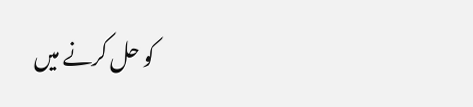کو حل کرنے میں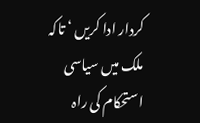کردار ادا کریں ‘ تاکہ ملک میں سیاسی استحکام کی راہ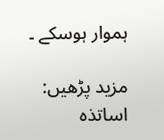ہموار ہوسکے ۔

مزید پڑھیں:  اساتذہ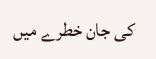کی جان خطرے میں